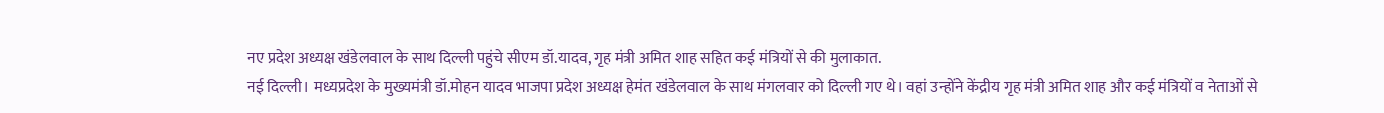नए प्रदेश अध्यक्ष खंडेलवाल के साथ दिल्ली पहुंचे सीएम डॉ.यादव, गृह मंत्री अमित शाह सहित कई मंत्रियों से की मुलाकात.
नई दिल्ली। मध्यप्रदेश के मुख्यमंत्री डॉ.मोहन यादव भाजपा प्रदेश अध्यक्ष हेमंत खंडेलवाल के साथ मंगलवार को दिल्ली गए थे। वहां उन्होंने केंद्रीय गृह मंत्री अमित शाह और कई मंत्रियों व नेताओं से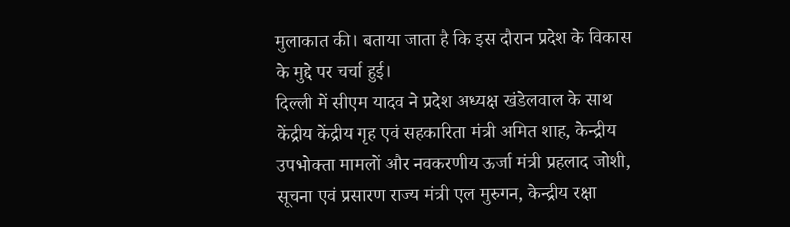मुलाकात की। बताया जाता है कि इस दौरान प्रदेश के विकास के मुद्दे पर चर्चा हुई।
दिल्ली में सीएम यादव ने प्रदेश अध्यक्ष खंडेलवाल के साथ केंद्रीय केंद्रीय गृह एवं सहकारिता मंत्री अमित शाह, केन्द्रीय उपभोक्ता मामलों और नवकरणीय ऊर्जा मंत्री प्रहलाद जोशी, सूचना एवं प्रसारण राज्य मंत्री एल मुरुगन, केन्द्रीय रक्षा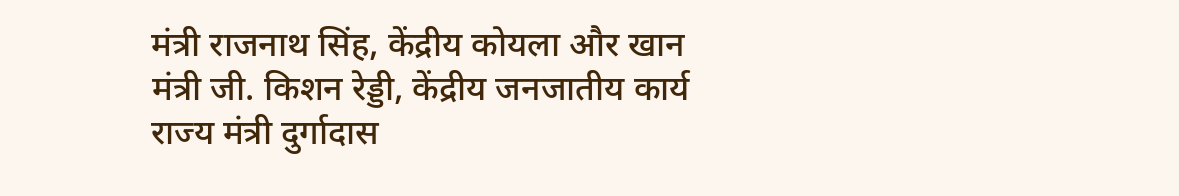मंत्री राजनाथ सिंह, केंद्रीय कोयला और खान मंत्री जी. किशन रेड्डी, केंद्रीय जनजातीय कार्य राज्य मंत्री दुर्गादास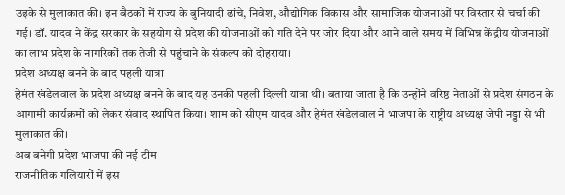उइके से मुलाकात की। इन बैठकों में राज्य के बुनियादी ढांचे, निवेश, औद्योगिक विकास और सामाजिक योजनाओं पर विस्तार से चर्चा की गई। डॉ. यादव ने केंद्र सरकार के सहयोग से प्रदेश की योजनाओं को गति देने पर जोर दिया और आने वाले समय में विभिन्न केंद्रीय योजनाओं का लाभ प्रदेश के नागरिकों तक तेजी से पहुंचाने के संकल्प को दोहराया।
प्रदेश अध्यक्ष बनने के बाद पहली यात्रा
हेमंत खंडेलवाल के प्रदेश अध्यक्ष बनने के बाद यह उनकी पहली दिल्ली यात्रा थी। बताया जाता है कि उन्होंने वरिष्ठ नेताओं से प्रदेश संगठन के आगामी कार्यक्रमों को लेकर संवाद स्थापित किया। शाम को सीएम यादव और हेमंत खंडेलवाल ने भाजपा के राष्ट्रीय अध्यक्ष जेपी नड्डा से भी मुलाकात की।
अब बनेगी प्रदेश भाजपा की नई टीम
राजनीतिक गलियारों में इस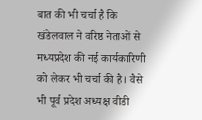बात की भी चर्चा है कि खंडेलवाल ने वरिष्ठ नेताओं से मध्यप्रदेश की नई कार्यकारिणी को लेकर भी चर्चा की है। वैसे भी पूर्व प्रदेश अध्यक्ष वीडी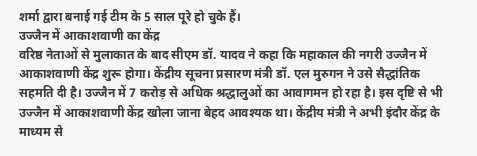शर्मा द्वारा बनाई गई टीम के 5 साल पूरे हो चुके हैं।
उज्जैन में आकाशवाणी का केंद्र
वरिष्ठ नेताओं से मुलाकात के बाद सीएम डॉ. यादव ने कहा कि महाकाल की नगरी उज्जैन में आकाशवाणी केंद्र शुरू होगा। केंद्रीय सूचना प्रसारण मंत्री डॉ. एल मुरुगन ने उसे सैद्धांतिक सहमति दी है। उज्जैन में 7 करोड़ से अधिक श्रद्धालुओं का आवागमन हो रहा है। इस दृष्टि से भी उज्जैन में आकाशवाणी केंद्र खोला जाना बेहद आवश्यक था। केंद्रीय मंत्री ने अभी इंदौर केंद्र के माध्यम से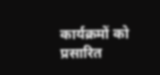कार्यक्रमों को प्रसारित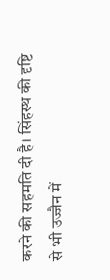करने की सहमति दी है। सिंहस्थ की दृष्टि से भी उज्जैन में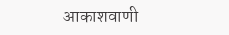आकाशवाणी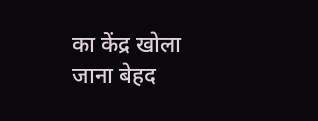का केंद्र खोला जाना बेहद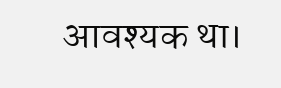आवश्यक था।